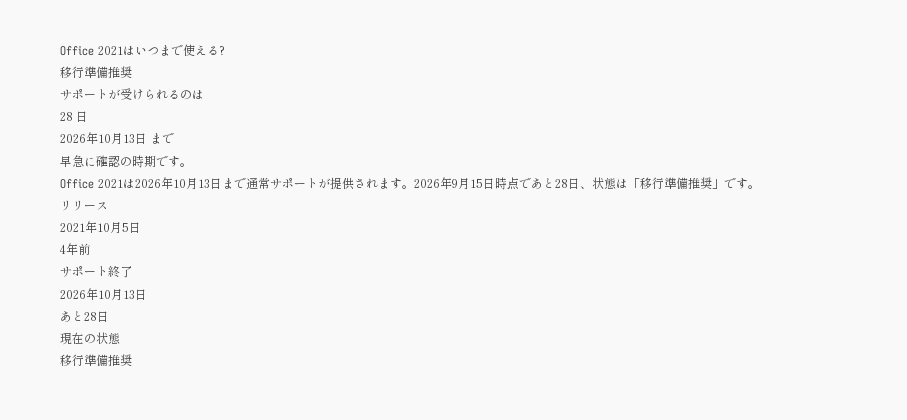Office 2021はいつまで使える?
移行準備推奨
サポートが受けられるのは
28 日
2026年10月13日 まで
早急に確認の時期です。
Office 2021は2026年10月13日まで通常サポートが提供されます。2026年9月15日時点であと28日、状態は「移行準備推奨」です。
リリース
2021年10月5日
4年前
サポート終了
2026年10月13日
あと28日
現在の状態
移行準備推奨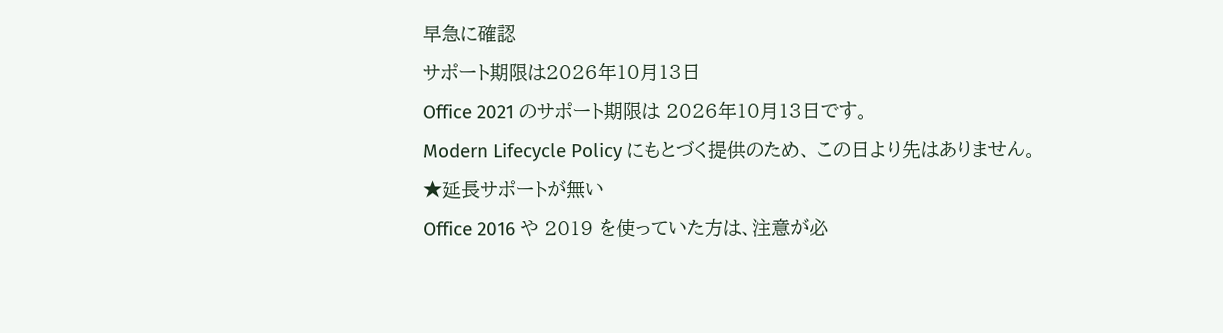早急に確認
サポート期限は2026年10月13日
Office 2021 のサポート期限は 2026年10月13日です。
Modern Lifecycle Policy にもとづく提供のため、 この日より先はありません。
★延長サポートが無い
Office 2016 や 2019 を使っていた方は、注意が必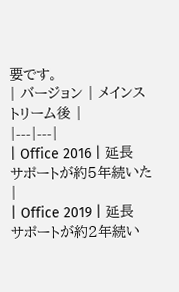要です。
| バージョン | メインストリーム後 |
|---|---|
| Office 2016 | 延長サポートが約5年続いた |
| Office 2019 | 延長サポートが約2年続い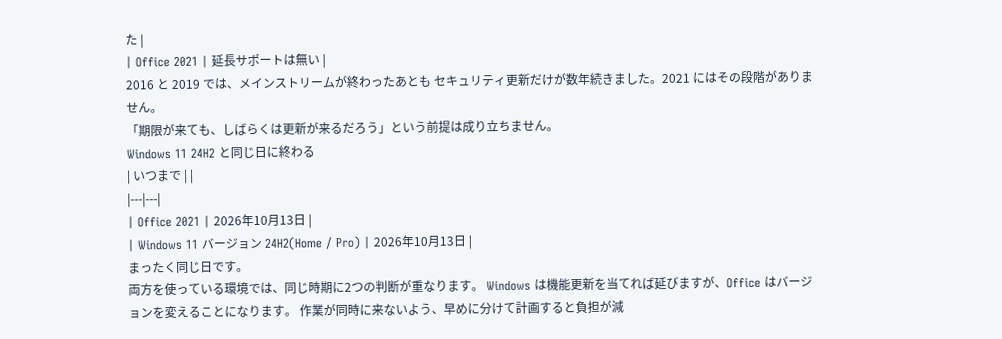た |
| Office 2021 | 延長サポートは無い |
2016 と 2019 では、メインストリームが終わったあとも セキュリティ更新だけが数年続きました。2021 にはその段階がありません。
「期限が来ても、しばらくは更新が来るだろう」という前提は成り立ちません。
Windows 11 24H2 と同じ日に終わる
| いつまで | |
|---|---|
| Office 2021 | 2026年10月13日 |
| Windows 11 バージョン 24H2(Home / Pro) | 2026年10月13日 |
まったく同じ日です。
両方を使っている環境では、同じ時期に2つの判断が重なります。 Windows は機能更新を当てれば延びますが、Office はバージョンを変えることになります。 作業が同時に来ないよう、早めに分けて計画すると負担が減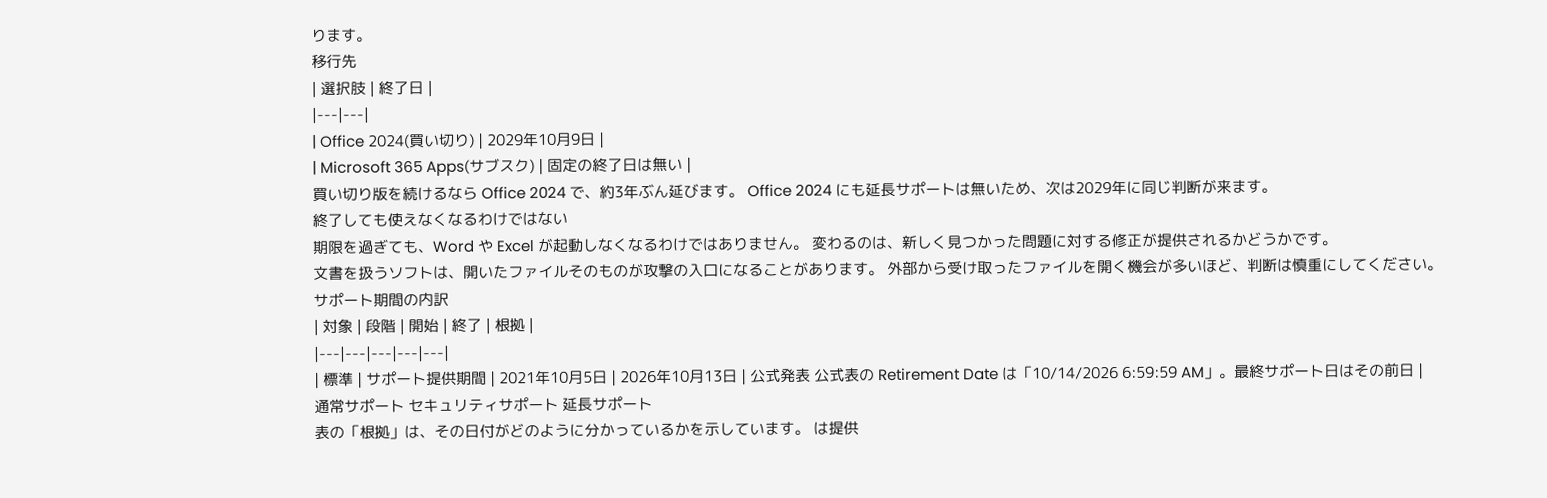ります。
移行先
| 選択肢 | 終了日 |
|---|---|
| Office 2024(買い切り) | 2029年10月9日 |
| Microsoft 365 Apps(サブスク) | 固定の終了日は無い |
買い切り版を続けるなら Office 2024 で、約3年ぶん延びます。 Office 2024 にも延長サポートは無いため、次は2029年に同じ判断が来ます。
終了しても使えなくなるわけではない
期限を過ぎても、Word や Excel が起動しなくなるわけではありません。 変わるのは、新しく見つかった問題に対する修正が提供されるかどうかです。
文書を扱うソフトは、開いたファイルそのものが攻撃の入口になることがあります。 外部から受け取ったファイルを開く機会が多いほど、判断は慎重にしてください。
サポート期間の内訳
| 対象 | 段階 | 開始 | 終了 | 根拠 |
|---|---|---|---|---|
| 標準 | サポート提供期間 | 2021年10月5日 | 2026年10月13日 | 公式発表 公式表の Retirement Date は「10/14/2026 6:59:59 AM」。最終サポート日はその前日 |
通常サポート セキュリティサポート 延長サポート
表の「根拠」は、その日付がどのように分かっているかを示しています。 は提供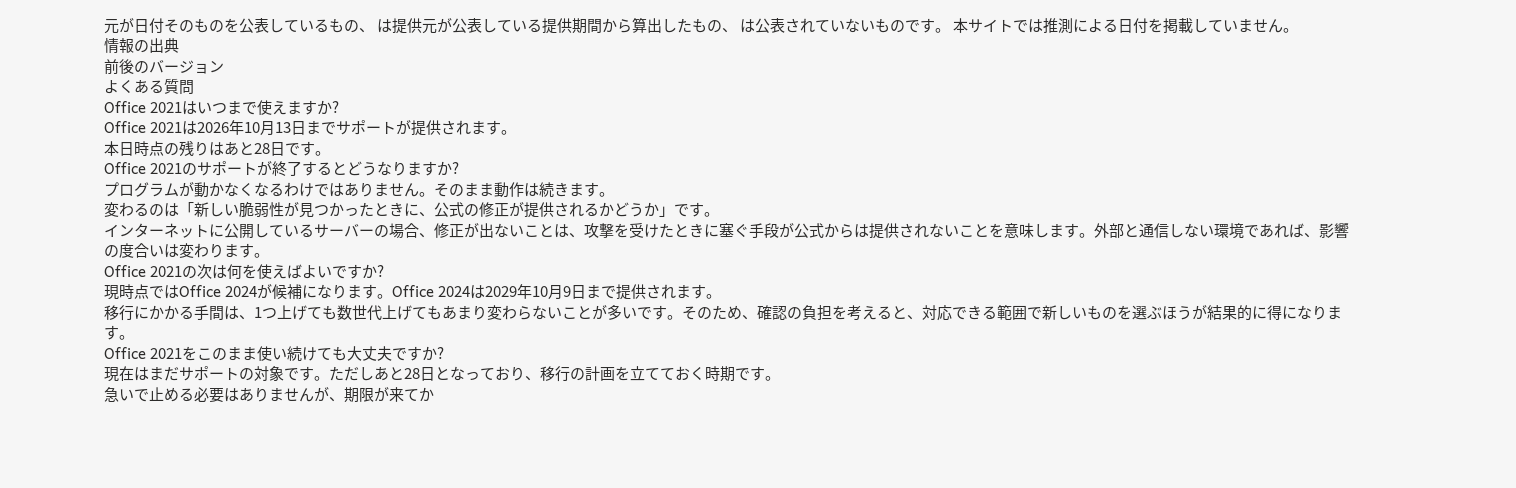元が日付そのものを公表しているもの、 は提供元が公表している提供期間から算出したもの、 は公表されていないものです。 本サイトでは推測による日付を掲載していません。
情報の出典
前後のバージョン
よくある質問
Office 2021はいつまで使えますか?
Office 2021は2026年10月13日までサポートが提供されます。
本日時点の残りはあと28日です。
Office 2021のサポートが終了するとどうなりますか?
プログラムが動かなくなるわけではありません。そのまま動作は続きます。
変わるのは「新しい脆弱性が見つかったときに、公式の修正が提供されるかどうか」です。
インターネットに公開しているサーバーの場合、修正が出ないことは、攻撃を受けたときに塞ぐ手段が公式からは提供されないことを意味します。外部と通信しない環境であれば、影響の度合いは変わります。
Office 2021の次は何を使えばよいですか?
現時点ではOffice 2024が候補になります。Office 2024は2029年10月9日まで提供されます。
移行にかかる手間は、1つ上げても数世代上げてもあまり変わらないことが多いです。そのため、確認の負担を考えると、対応できる範囲で新しいものを選ぶほうが結果的に得になります。
Office 2021をこのまま使い続けても大丈夫ですか?
現在はまだサポートの対象です。ただしあと28日となっており、移行の計画を立てておく時期です。
急いで止める必要はありませんが、期限が来てか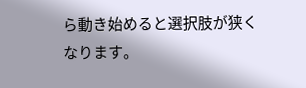ら動き始めると選択肢が狭くなります。